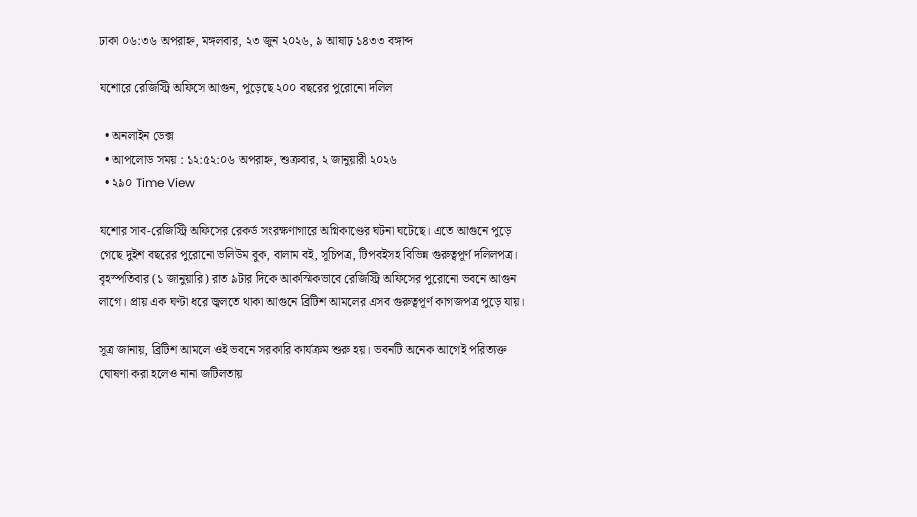ঢাকা ০৬:৩৬ অপরাহ্ন, মঙ্গলবার, ২৩ জুন ২০২৬, ৯ আষাঢ় ১৪৩৩ বঙ্গাব্দ

যশোরে রেজিস্ট্রি অফিসে আগুন, পুড়েছে ২০০ বছরের পুরোনো দলিল

  • অনলাইন ডেক্স
  • আপলোড সময় : ১২:৫২:০৬ অপরাহ্ন, শুক্রবার, ২ জানুয়ারী ২০২৬
  • ২৯০ Time View

যশোর সাব-রেজিস্ট্রি অফিসের রেকর্ড সংরক্ষণাগারে অগ্নিকাণ্ডের ঘটনা ঘটেছে। এতে আগুনে পুড়ে গেছে দুইশ বছরের পুরোনো ভলিউম বুক, বালাম বই, সূচিপত্র, টিপবইসহ বিভিন্ন গুরুত্বপূর্ণ দলিলপত্র। বৃহস্পতিবার (১ জানুয়ারি) রাত ৯টার দিকে আকস্মিকভাবে রেজিস্ট্রি অফিসের পুরোনো ভবনে আগুন লাগে। প্রায় এক ঘণ্টা ধরে জ্বলতে থাকা আগুনে ব্রিটিশ আমলের এসব গুরুত্বপূর্ণ কাগজপত্র পুড়ে যায়।

সূত্র জানায়, ব্রিটিশ আমলে ওই ভবনে সরকারি কার্যক্রম শুরু হয়। ভবনটি অনেক আগেই পরিত্যক্ত ঘোষণা করা হলেও নানা জটিলতায়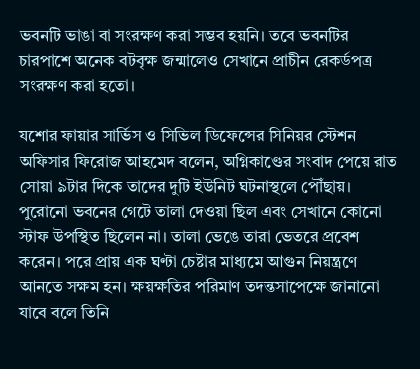ভবনটি ভাঙা বা সংরক্ষণ করা সম্ভব হয়নি। তবে ভবনটির চারপাশে অনেক বটবৃক্ষ জন্মালেও সেখানে প্রাচীন রেকর্ডপত্র সংরক্ষণ করা হতো।

যশোর ফায়ার সার্ভিস ও সিভিল ডিফেন্সের সিনিয়র স্টেশন অফিসার ফিরোজ আহমেদ বলেন, অগ্নিকাণ্ডের সংবাদ পেয়ে রাত সোয়া ৯টার দিকে তাদের দুটি ইউনিট ঘটনাস্থলে পৌঁছায়। পুরোনো ভবনের গেটে তালা দেওয়া ছিল এবং সেখানে কোনো স্টাফ উপস্থিত ছিলেন না। তালা ভেঙে তারা ভেতরে প্রবেশ করেন। পরে প্রায় এক ঘণ্টা চেষ্টার মাধ্যমে আগুন নিয়ন্ত্রণে আনতে সক্ষম হন। ক্ষয়ক্ষতির পরিমাণ তদন্তসাপেক্ষে জানানো যাবে বলে তিনি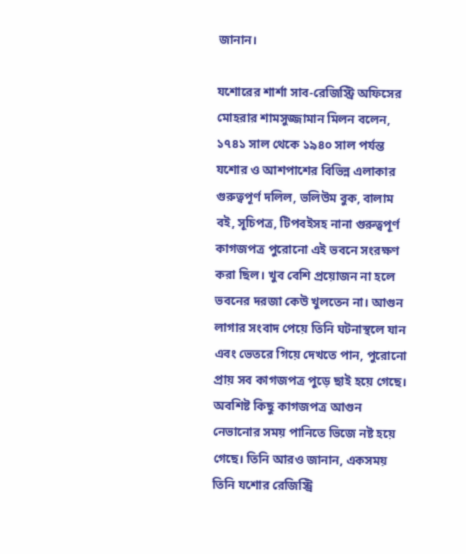জানান।

যশোরের শার্শা সাব-রেজিস্ট্রি অফিসের মোহরার শামসুজ্জামান মিলন বলেন, ১৭৪১ সাল থেকে ১৯৪০ সাল পর্যন্ত যশোর ও আশপাশের বিভিন্ন এলাকার গুরুত্বপূর্ণ দলিল, ভলিউম বুক, বালাম বই, সূচিপত্র, টিপবইসহ নানা গুরুত্বপূর্ণ কাগজপত্র পুরোনো এই ভবনে সংরক্ষণ করা ছিল। খুব বেশি প্রয়োজন না হলে ভবনের দরজা কেউ খুলতেন না। আগুন লাগার সংবাদ পেয়ে তিনি ঘটনাস্থলে যান এবং ভেতরে গিয়ে দেখতে পান, পুরোনো প্রায় সব কাগজপত্র পুড়ে ছাই হয়ে গেছে। অবশিষ্ট কিছু কাগজপত্র আগুন নেভানোর সময় পানিতে ভিজে নষ্ট হয়ে গেছে। তিনি আরও জানান, একসময় তিনি যশোর রেজিস্ট্রি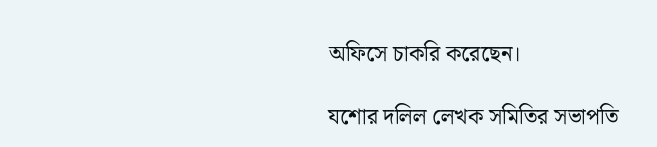অফিসে চাকরি করেছেন।

যশোর দলিল লেখক সমিতির সভাপতি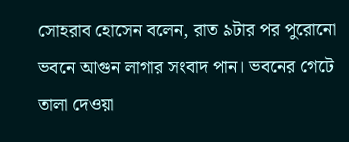সোহরাব হোসেন বলেন, রাত ৯টার পর পুরোনো ভবনে আগুন লাগার সংবাদ পান। ভবনের গেটে তালা দেওয়া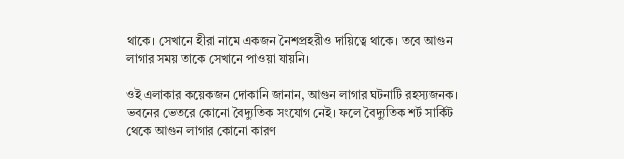থাকে। সেখানে হীরা নামে একজন নৈশপ্রহরীও দায়িত্বে থাকে। তবে আগুন লাগার সময় তাকে সেখানে পাওয়া যায়নি।

ওই এলাকার কয়েকজন দোকানি জানান, আগুন লাগার ঘটনাটি রহস্যজনক। ভবনের ভেতরে কোনো বৈদ্যুতিক সংযোগ নেই। ফলে বৈদ্যুতিক শর্ট সার্কিট থেকে আগুন লাগার কোনো কারণ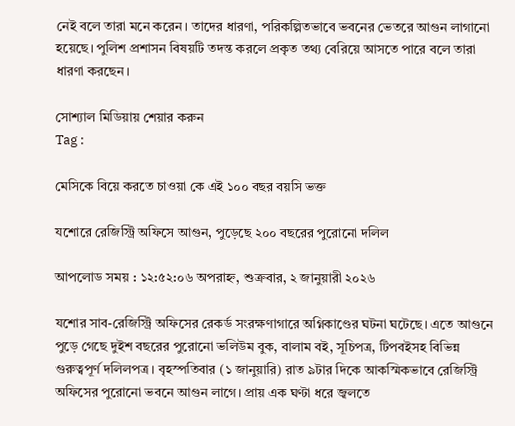নেই বলে তারা মনে করেন। তাদের ধারণা, পরিকল্পিতভাবে ভবনের ভেতরে আগুন লাগানো হয়েছে। পুলিশ প্রশাসন বিষয়টি তদন্ত করলে প্রকৃত তথ্য বেরিয়ে আসতে পারে বলে তারা ধারণা করছেন।

সোশ্যাল মিডিয়ায় শেয়ার করুন
Tag :

মেসিকে বিয়ে করতে চাওয়া কে এই ১০০ বছর বয়সি ভক্ত

যশোরে রেজিস্ট্রি অফিসে আগুন, পুড়েছে ২০০ বছরের পুরোনো দলিল

আপলোড সময় : ১২:৫২:০৬ অপরাহ্ন, শুক্রবার, ২ জানুয়ারী ২০২৬

যশোর সাব-রেজিস্ট্রি অফিসের রেকর্ড সংরক্ষণাগারে অগ্নিকাণ্ডের ঘটনা ঘটেছে। এতে আগুনে পুড়ে গেছে দুইশ বছরের পুরোনো ভলিউম বুক, বালাম বই, সূচিপত্র, টিপবইসহ বিভিন্ন গুরুত্বপূর্ণ দলিলপত্র। বৃহস্পতিবার (১ জানুয়ারি) রাত ৯টার দিকে আকস্মিকভাবে রেজিস্ট্রি অফিসের পুরোনো ভবনে আগুন লাগে। প্রায় এক ঘণ্টা ধরে জ্বলতে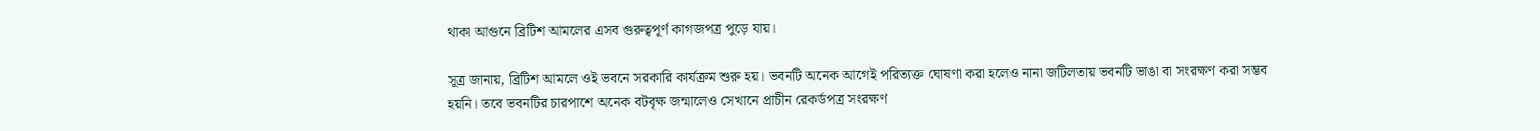থাকা আগুনে ব্রিটিশ আমলের এসব গুরুত্বপূর্ণ কাগজপত্র পুড়ে যায়।

সূত্র জানায়, ব্রিটিশ আমলে ওই ভবনে সরকারি কার্যক্রম শুরু হয়। ভবনটি অনেক আগেই পরিত্যক্ত ঘোষণা করা হলেও নানা জটিলতায় ভবনটি ভাঙা বা সংরক্ষণ করা সম্ভব হয়নি। তবে ভবনটির চারপাশে অনেক বটবৃক্ষ জন্মালেও সেখানে প্রাচীন রেকর্ডপত্র সংরক্ষণ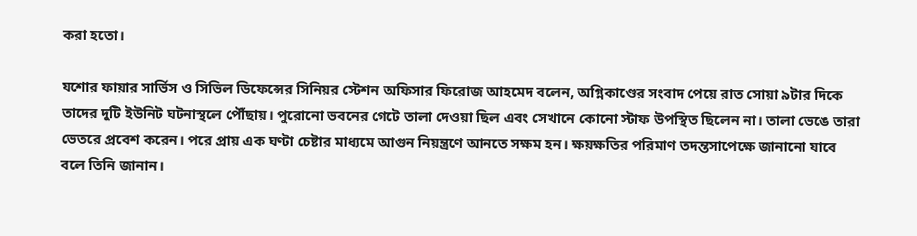করা হতো।

যশোর ফায়ার সার্ভিস ও সিভিল ডিফেন্সের সিনিয়র স্টেশন অফিসার ফিরোজ আহমেদ বলেন, অগ্নিকাণ্ডের সংবাদ পেয়ে রাত সোয়া ৯টার দিকে তাদের দুটি ইউনিট ঘটনাস্থলে পৌঁছায়। পুরোনো ভবনের গেটে তালা দেওয়া ছিল এবং সেখানে কোনো স্টাফ উপস্থিত ছিলেন না। তালা ভেঙে তারা ভেতরে প্রবেশ করেন। পরে প্রায় এক ঘণ্টা চেষ্টার মাধ্যমে আগুন নিয়ন্ত্রণে আনতে সক্ষম হন। ক্ষয়ক্ষতির পরিমাণ তদন্তসাপেক্ষে জানানো যাবে বলে তিনি জানান।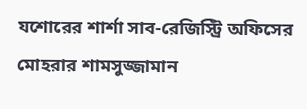যশোরের শার্শা সাব-রেজিস্ট্রি অফিসের মোহরার শামসুজ্জামান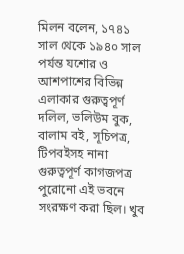মিলন বলেন, ১৭৪১ সাল থেকে ১৯৪০ সাল পর্যন্ত যশোর ও আশপাশের বিভিন্ন এলাকার গুরুত্বপূর্ণ দলিল, ভলিউম বুক, বালাম বই, সূচিপত্র, টিপবইসহ নানা গুরুত্বপূর্ণ কাগজপত্র পুরোনো এই ভবনে সংরক্ষণ করা ছিল। খুব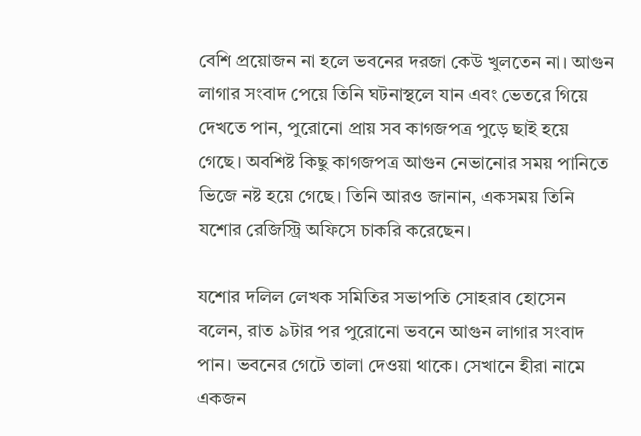বেশি প্রয়োজন না হলে ভবনের দরজা কেউ খুলতেন না। আগুন লাগার সংবাদ পেয়ে তিনি ঘটনাস্থলে যান এবং ভেতরে গিয়ে দেখতে পান, পুরোনো প্রায় সব কাগজপত্র পুড়ে ছাই হয়ে গেছে। অবশিষ্ট কিছু কাগজপত্র আগুন নেভানোর সময় পানিতে ভিজে নষ্ট হয়ে গেছে। তিনি আরও জানান, একসময় তিনি যশোর রেজিস্ট্রি অফিসে চাকরি করেছেন।

যশোর দলিল লেখক সমিতির সভাপতি সোহরাব হোসেন বলেন, রাত ৯টার পর পুরোনো ভবনে আগুন লাগার সংবাদ পান। ভবনের গেটে তালা দেওয়া থাকে। সেখানে হীরা নামে একজন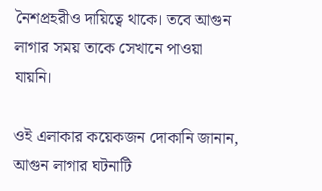নৈশপ্রহরীও দায়িত্বে থাকে। তবে আগুন লাগার সময় তাকে সেখানে পাওয়া যায়নি।

ওই এলাকার কয়েকজন দোকানি জানান, আগুন লাগার ঘটনাটি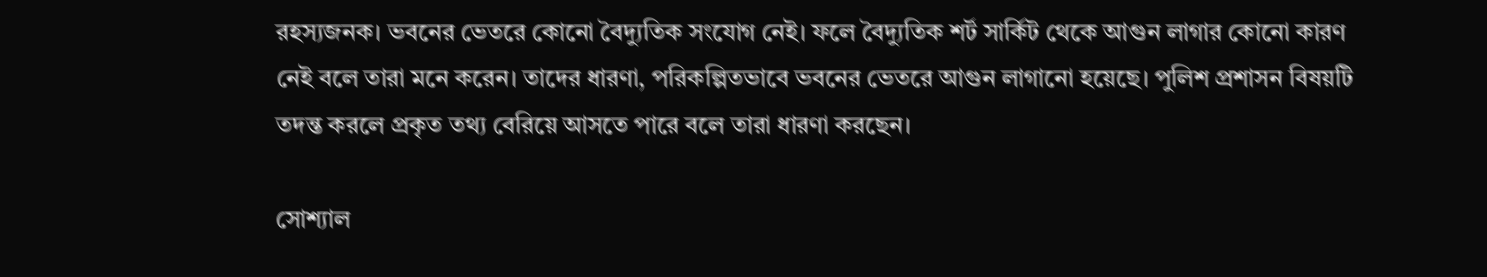রহস্যজনক। ভবনের ভেতরে কোনো বৈদ্যুতিক সংযোগ নেই। ফলে বৈদ্যুতিক শর্ট সার্কিট থেকে আগুন লাগার কোনো কারণ নেই বলে তারা মনে করেন। তাদের ধারণা, পরিকল্পিতভাবে ভবনের ভেতরে আগুন লাগানো হয়েছে। পুলিশ প্রশাসন বিষয়টি তদন্ত করলে প্রকৃত তথ্য বেরিয়ে আসতে পারে বলে তারা ধারণা করছেন।

সোশ্যাল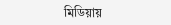মিডিয়ায়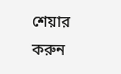শেয়ার করুন